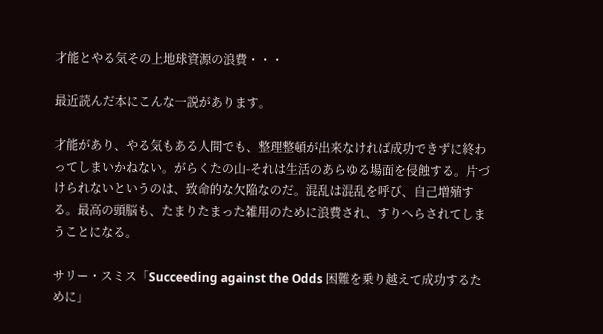才能とやる気その上地球資源の浪費・・・

最近読んだ本にこんな一説があります。

才能があり、やる気もある人間でも、整理整頓が出来なければ成功できずに終わってしまいかねない。がらくたの山-それは生活のあらゆる場面を侵蝕する。片づけられないというのは、致命的な欠陥なのだ。混乱は混乱を呼び、自己増殖する。最高の頭脳も、たまりたまった雑用のために浪費され、すりへらされてしまうことになる。

サリー・スミス「Succeeding against the Odds 困難を乗り越えて成功するために」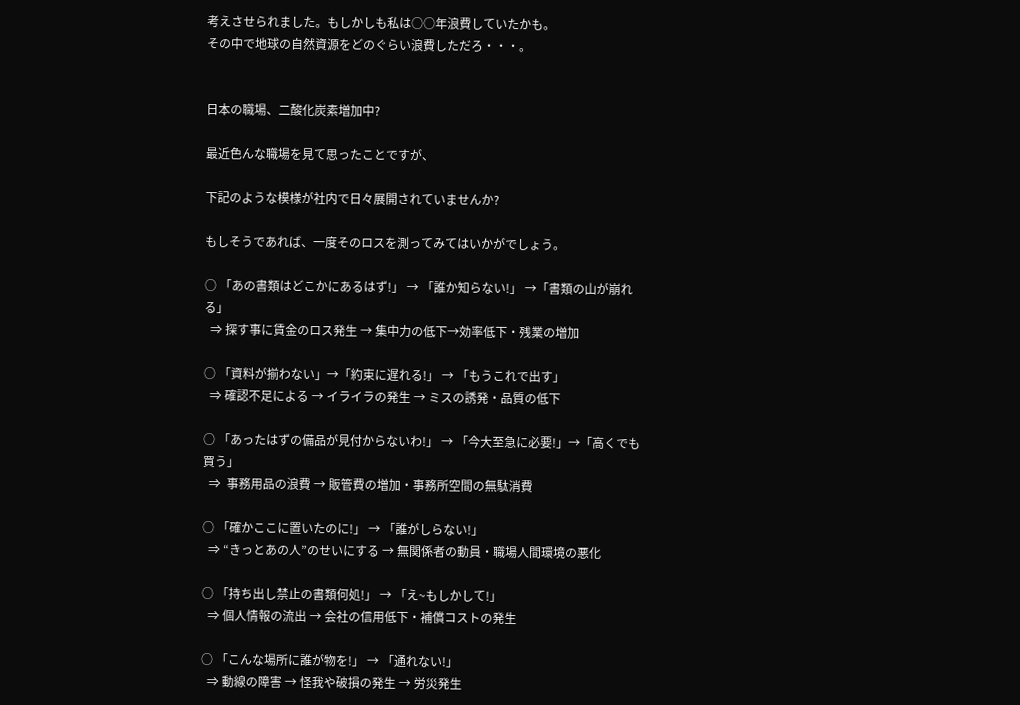考えさせられました。もしかしも私は○○年浪費していたかも。
その中で地球の自然資源をどのぐらい浪費しただろ・・・。


日本の職場、二酸化炭素増加中?

最近色んな職場を見て思ったことですが、

下記のような模様が社内で日々展開されていませんか?

もしそうであれば、一度そのロスを測ってみてはいかがでしょう。

○ 「あの書類はどこかにあるはず!」 → 「誰か知らない!」 →「書類の山が崩れる」
  ⇒ 探す事に賃金のロス発生 → 集中力の低下→効率低下・残業の増加

○ 「資料が揃わない」→「約束に遅れる!」 → 「もうこれで出す」
  ⇒ 確認不足による → イライラの発生 → ミスの誘発・品質の低下

○ 「あったはずの備品が見付からないわ!」 → 「今大至急に必要!」→「高くでも買う」
  ⇒  事務用品の浪費 → 販管費の増加・事務所空間の無駄消費

○ 「確かここに置いたのに!」 → 「誰がしらない!」
  ⇒ “きっとあの人”のせいにする → 無関係者の動員・職場人間環境の悪化

○ 「持ち出し禁止の書類何処!」 → 「え~もしかして!」
  ⇒ 個人情報の流出 → 会社の信用低下・補償コストの発生

○ 「こんな場所に誰が物を!」 → 「通れない!」
  ⇒ 動線の障害 → 怪我や破損の発生 → 労災発生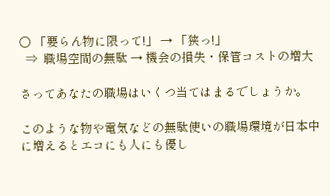○ 「要らん物に限って!」 → 「狭っ!」
  ⇒  職場空間の無駄 → 機会の損失・保管コストの増大

さってあなたの職場はいくつ当てはまるでしょうか。

このような物や電気などの無駄使いの職場環境が日本中に増えるとエコにも人にも優し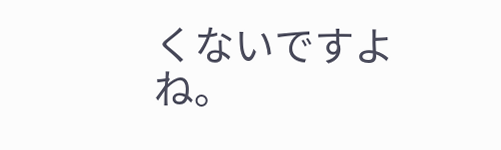くないですよね。